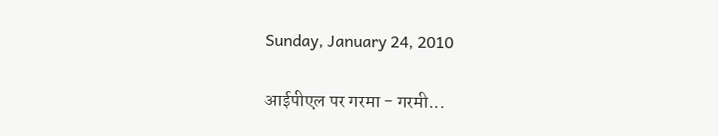Sunday, January 24, 2010

आईपीएल पर गरमा - गरमी...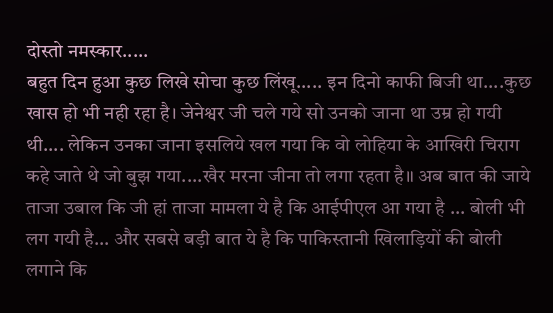दोस्तो नमस्कार.....
बहुत दिन हुआ कुछ लिखे सोचा कुछ लिंखू..... इन दिनो काफी बिजी था....कुछ खास हो भी नही रहा है। जेनेश्वर जी चले गये सो उनको जाना था उम्र हो गयी थी.... लेकिन उनका जाना इसलिये खल गया कि वो लोहिया के आखिरी चिराग कहे जाते थे जो बुझ गया....खैर मरना जीना तो लगा रहता है॥ अब बात की जाये ताजा उबाल कि जी हां ताजा मामला ये है कि आईपीएल आ गया है ... बोली भी लग गयी है... और सबसे बड़ी बात ये है कि पाकिस्तानी खिलाड़ियों की बोली लगाने कि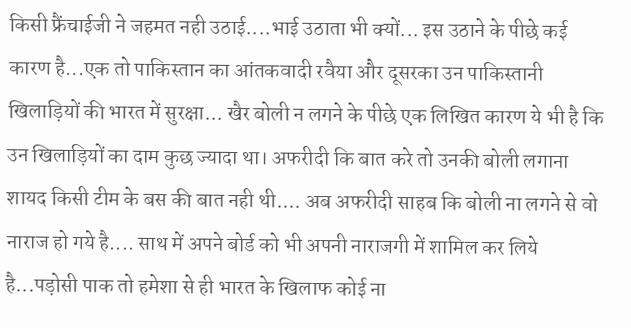किसी फ्रैंचाईजी ने जहमत नही उठाई....भाई उठाता भी क्यों... इस उठाने के पीछे कई कारण है...एक तो पाकिस्तान का आंतकवादी रवैया और दूसरका उन पाकिस्तानी खिलाड़ियों की भारत में सुरक्षा... खैर बोली न लगने के पीछे एक लिखित कारण ये भी है कि उन खिलाड़ियों का दाम कुछ ज्यादा था। अफरीदी कि बात करे तो उनकी बोली लगाना शायद किसी टीम के बस की बात नही थी.... अब अफरीदी साहब कि बोली ना लगने से वो नाराज हो गये है.... साथ में अपने बोर्ड को भी अपनी नाराजगी में शामिल कर लिये है...पड़ोसी पाक तो हमेशा से ही भारत के खिलाफ कोई ना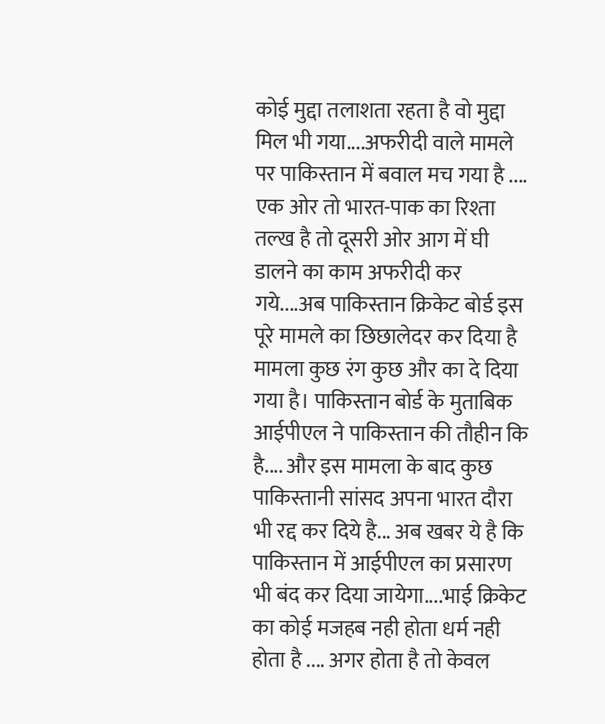कोई मुद्दा तलाशता रहता है वो मुद्दा मिल भी गया....अफरीदी वाले मामले पर पाकिस्तान में बवाल मच गया है .... एक ओर तो भारत-पाक का रिश्ता तल्ख है तो दूसरी ओर आग में घी डालने का काम अफरीदी कर गये....अब पाकिस्तान क्रिकेट बोर्ड इस पूरे मामले का छिछालेदर कर दिया है मामला कुछ रंग कुछ और का दे दिया गया है। पाकिस्तान बोर्ड के मुताबिक आईपीएल ने पाकिस्तान की तौहीन कि है.... और इस मामला के बाद कुछ पाकिस्तानी सांसद अपना भारत दौरा भी रद्द कर दिये है... अब खबर ये है कि पाकिस्तान में आईपीएल का प्रसारण भी बंद कर दिया जायेगा....भाई क्रिकेट का कोई मजहब नही होता धर्म नही होता है .... अगर होता है तो केवल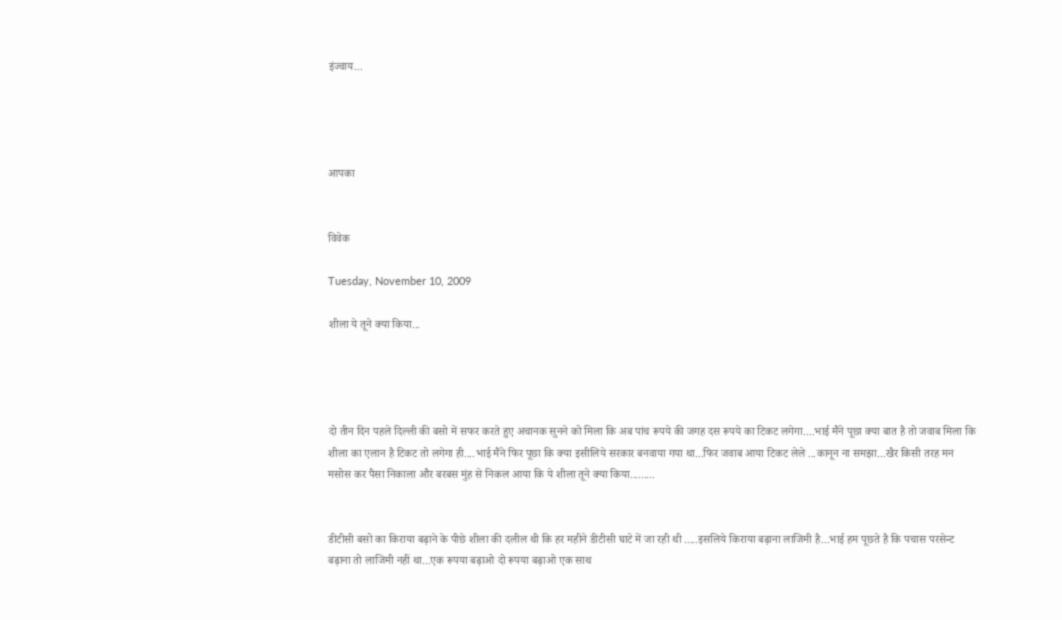इंज्वाय...




आपका


विवेक

Tuesday, November 10, 2009

शीला ये तूने क्या किया...




दो तीन दिन पहले दिल्ली की बसो में सफर करते हुए अचानक सुनने को मिला कि अब पांच रूपये की जगह दस रूपये का टिकट लगेगा....भाई मैंने पूछा क्या बात है तो जवाब मिला कि शीला का एलान है टिकट तो लगेगा ही....भाई मैंने फिर पूछा कि क्या इसीलिये सरकार बनवाया गया था...फिर जवाब आया टिकट लेले ...कानून ना समझा...खैर किसी तरह मन मसोस कर पैसा निकाला और बरबस मुंह से निकल आया कि ये शीला तूने क्या किया.........


डीटीसी बसो का किराया बढ़ाने के पीछे शीला की दलील थी कि हर महीने डीटीसी घाटे में जा रही थी .....इसलिये किराया बढ़ाना लाजिमी है...भाई हम पूछते है कि पचास परसेन्ट बढ़ाना तो लाजिमी नहीं था...एक रूपया बढ़ाओ दो रूपया बढ़ाओ एक साथ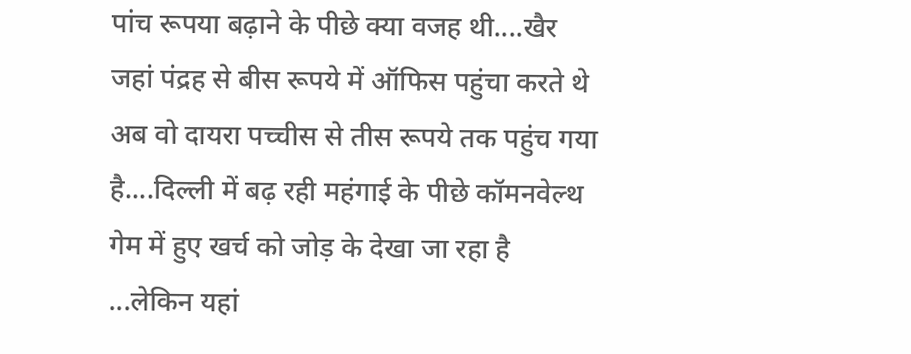पांच रूपया बढ़ाने के पीछे क्या वजह थी....खैर जहां पंद्रह से बीस रूपये में ऑफिस पहुंचा करते थे अब वो दायरा पच्चीस से तीस रूपये तक पहुंच गया है....दिल्ली में बढ़ रही महंगाई के पीछे कॉमनवेल्थ गेम में हुए खर्च को जोड़ के देखा जा रहा है ...लेकिन यहां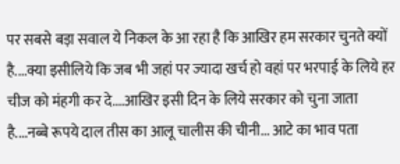पर सबसे बड़ा सवाल ये निकल के आ रहा है कि आखिर हम सरकार चुनते क्यों है....क्या इसीलिये कि जब भी जहां पर ज्यादा खर्च हो वहां पर भरपाई के लिये हर चीज को मंहगी कर दे....आखिर इसी दिन के लिये सरकार को चुना जाता है....नब्बे रूपये दाल तीस का आलू चालीस की चीनी... आटे का भाव पता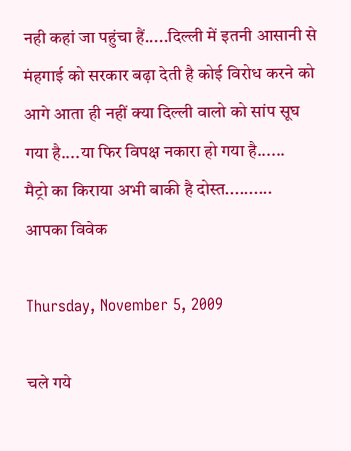नही कहां जा पहुंचा हैं.....दिल्ली में इतनी आसानी से मंहगाई को सरकार बढ़ा देती है कोई विरोध करने को आगे आता ही नहीं क्या दिल्ली वालो को सांप सूघ गया है....या फिर विपक्ष नकारा हो गया है......
मैट्रो का किराया अभी बाकी है दोस्त..........
आपका विवेक

Thursday, November 5, 2009

चले गये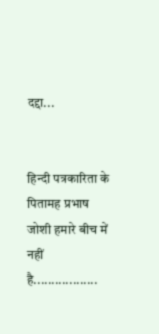दद्दा...


हिन्दी पत्रकारिता के पितामह प्रभाष जोशी हमारे बीच में नहीं है..................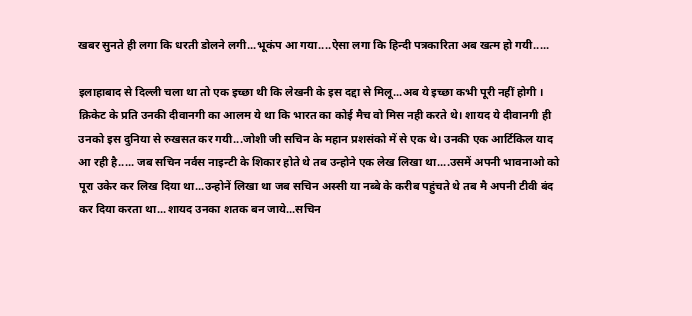खबर सुनते ही लगा कि धरती डोलने लगी...भूकंप आ गया....ऐसा लगा कि हिन्दी पत्रकारिता अब खत्म हो गयी.....

इलाहाबाद से दिल्ली चला था तो एक इच्छा थी कि लेखनी के इस दद्दा से मिलू...अब ये इच्छा कभी पूरी नहीं होगी । क्रिकेट के प्रति उनकी दीवानगी का आलम ये था कि भारत का कोई मैच वो मिस नही करते थे। शायद ये दीवानगी ही उनको इस दुनिया से रुखसत कर गयी...जोशी जी सचिन के महान प्रशसंको में से एक थे। उनकी एक आर्टिकिल याद आ रही है..... जब सचिन नर्वस नाइन्टी के शिकार होते थे तब उन्होने एक लेख लिखा था....उसमें अपनी भावनाओ को पूरा उकेर कर लिख दिया था...उन्होनें लिखा था जब सचिन अस्सी या नब्बे के करीब पहुंचते थे तब मै अपनी टीवी बंद कर दिया करता था...शायद उनका शतक बन जाये...सचिन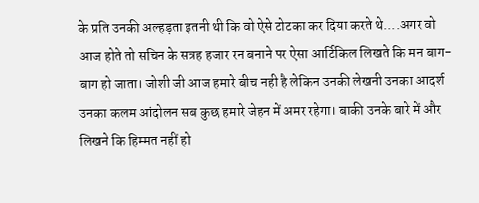के प्रति उनकी अल्हड़ता इतनी थी कि वो ऐसे टोटका कर दिया करते थे....अगर वो आज होते तो सचिन के सत्रह हजार रन बनाने पर ऐसा आर्टिकिल लिखते कि मन बाग-बाग हो जाता। जोशी जी आज हमारे बीच नही है लेकिन उनकी लेखनी उनका आदर्श उनका कलम आंदोलन सब कुछ हमारे जेहन में अमर रहेगा। बाकी उनके बारे में और लिखने कि हिम्मत नहीं हो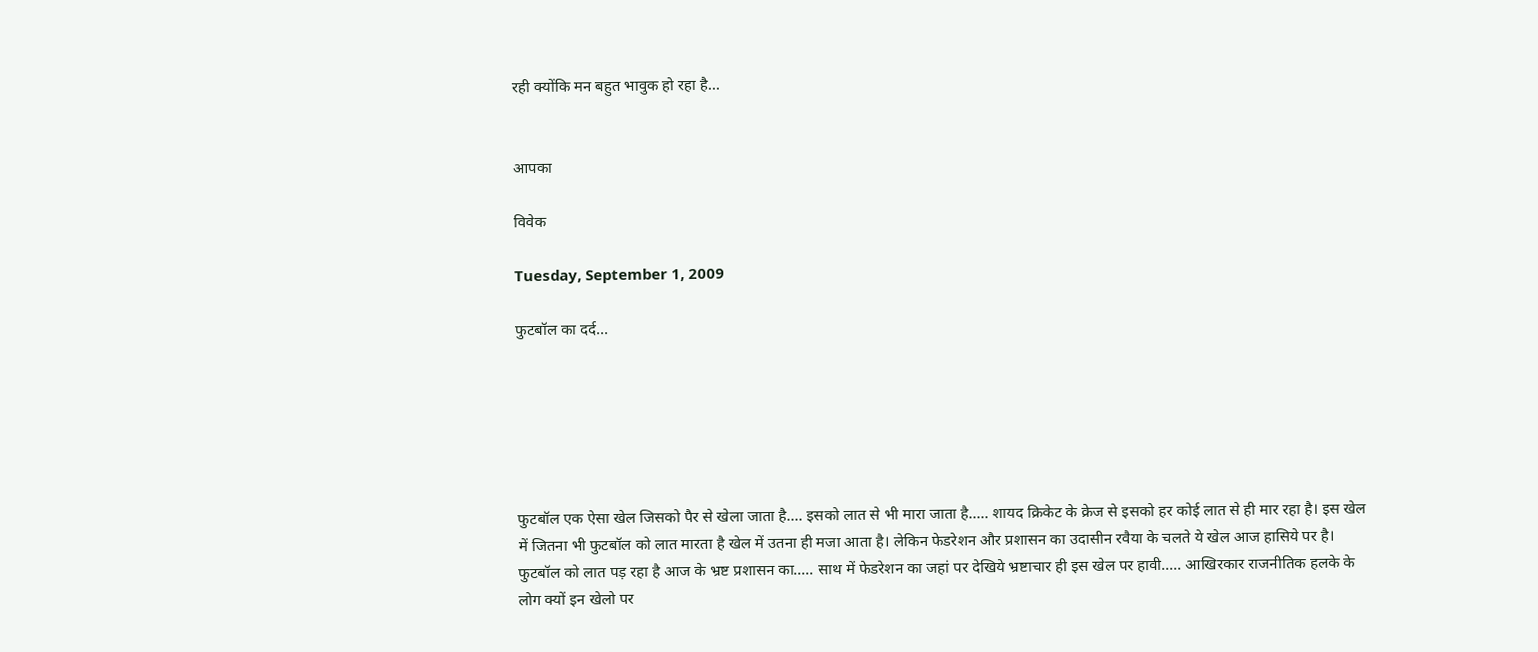रही क्योंकि मन बहुत भावुक हो रहा है...


आपका

विवेक

Tuesday, September 1, 2009

फुटबॉल का दर्द...






फुटबॉल एक ऐसा खेल जिसको पैर से खेला जाता है.... इसको लात से भी मारा जाता है..... शायद क्रिकेट के क्रेज से इसको हर कोई लात से ही मार रहा है। इस खेल में जितना भी फुटबॉल को लात मारता है खेल में उतना ही मजा आता है। लेकिन फेडरेशन और प्रशासन का उदासीन रवैया के चलते ये खेल आज हासिये पर है। फुटबॉल को लात पड़ रहा है आज के भ्रष्ट प्रशासन का..... साथ में फेडरेशन का जहां पर देखिये भ्रष्टाचार ही इस खेल पर हावी..... आखिरकार राजनीतिक हलके के लोग क्यों इन खेलो पर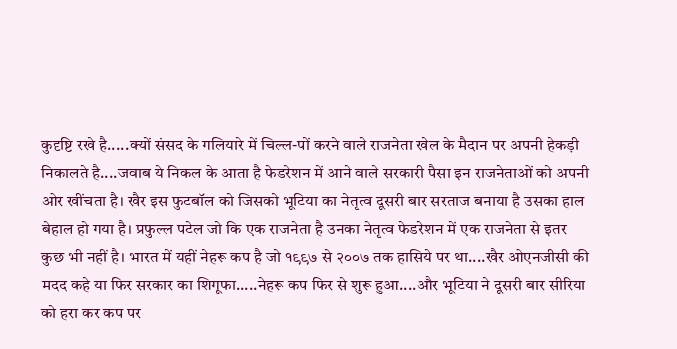कुदृष्टि रखे है.....क्यों संसद के गलियारे में चिल्ल-पों करने वाले राजनेता खेल के मैदान पर अपनी हेकड़ी निकालते है....जवाब ये निकल के आता है फेडरेशन में आने वाले सरकारी पैसा इन राजनेताओं को अपनी ओर खींचता है। खैर इस फुटबॉल को जिसको भूटिया का नेतृत्व दूसरी बार सरताज बनाया है उसका हाल बेहाल हो गया है। प्रफुल्ल पटेल जो कि एक राजनेता है उनका नेतृत्व फेडरेशन में एक राजनेता से इतर कुछ भी नहीं है। भारत में यहीं नेहरू कप है जो १९९७ से २००७ तक हासिये पर था....खैर ओएनजीसी की मदद कहे या फिर सरकार का शिगूफा.....नेहरू कप फिर से शुरू हुआ....और भूटिया ने दूसरी बार सीरिया को हरा कर कप पर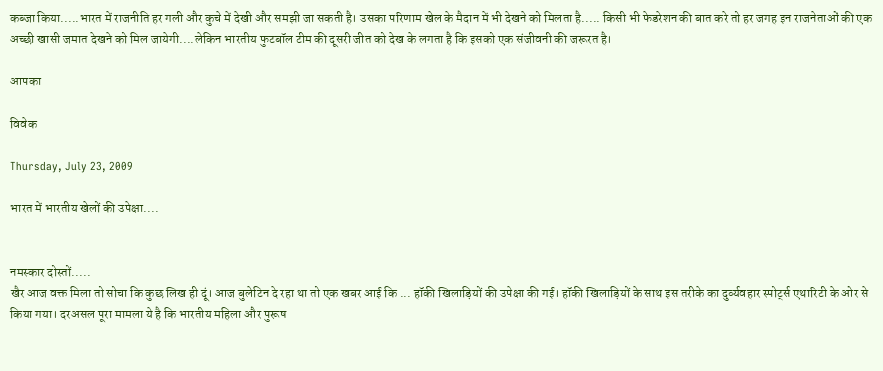कब्जा किया.....भारत में राजनीति हर गली और कुचे में देखी और समझी जा सकती है। उसका परिणाम खेल के मैदान में भी देखने को मिलता है..... किसी भी फेडरेशन की बात करे तो हर जगह इन राजनेताओं की एक अच्छी खासी जमात देखने को मिल जायेगी....लेकिन भारतीय फुटबॉल टीम की दूसरी जीत को देख के लगता है कि इसको एक संजीवनी की जरूरत है।

आपका

विवेक

Thursday, July 23, 2009

भारत में भारतीय खेलों की उपेक्षा....


नमस्कार दोस्तों.....
खैर आज वक्त मिला तो सोचा कि कुछ लिख ही दूं। आज बुलेटिन दे रहा था तो एक खबर आई कि ... हॉकी खिलाड़ियों की उपेक्षा की गई। हॉकी खिलाड़ियों के साथ इस तरीके का दुर्व्यवहार स्पोर्ट्स एथारिटी के ओर से किया गया। दरअसल पूरा मामला ये है कि भारतीय महिला और पुरूष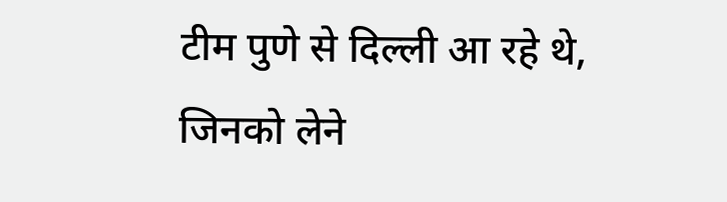टीम पुणे से दिल्ली आ रहे थे, जिनको लेने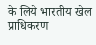के लिये भारतीय खेल प्राधिकरण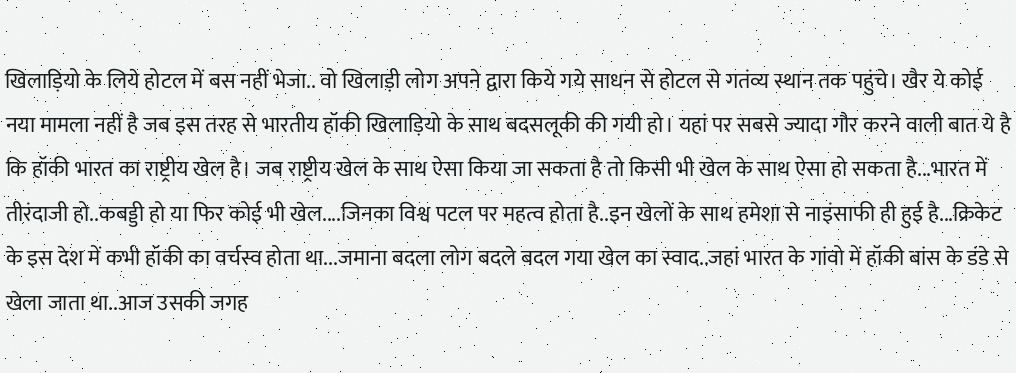खिलाड़ियो के लिये होटल में बस नहीं भेजा.. वो खिलाड़ी लोग अपने द्वारा किये गये साधन से होटल से गतंव्य स्थान तक पहुंचे। खैर ये कोई नया मामला नहीं है जब इस तरह से भारतीय हॉकी खिलाड़ियो के साथ बदसलूकी की गयी हो। यहां पर सबसे ज्यादा गौर करने वाली बात ये है कि हॉकी भारत का राष्ट्रीय खेल है। जब राष्ट्रीय खेल के साथ ऐसा किया जा सकता है तो किसी भी खेल के साथ ऐसा हो सकता है...भारत में तीरंदाजी हो..कबड्डी हो या फिर कोई भी खेल....जिनका विश्व पटल पर महत्व होता है..इन खेलों के साथ हमेशा से नाइंसाफी ही हुई है...क्रिकेट के इस देश में कभी हॉकी का वर्चस्व होता था...जमाना बदला लोग बदले बदल गया खेल का स्वाद..जहां भारत के गांवो में हॉकी बांस के डंडे से खेला जाता था..आज उसकी जगह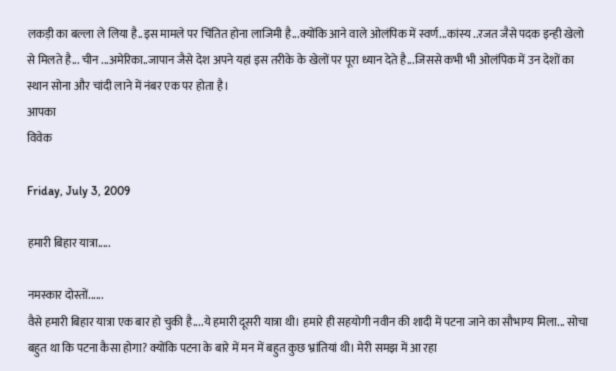लकड़ी का बल्ला ले लिया है..इस मामले पर चिंतित होना लाजिमी है...क्योंकि आने वाले ओलंपिक में स्वर्ण...कांस्य ..रजत जैसे पदक इन्ही खेलो से मिलते है... चीन ...अमेरिका..जापान जैसे देश अपने यहां इस तरीके के खेलों पर पूरा ध्यान देते है...जिससे कभी भी ओलंपिक में उन देशों का स्थान सोना और चांदी लाने में नंबर एक पर होता है।
आपका
विवेक

Friday, July 3, 2009

हमारी बिहार यात्रा.....

नमस्कार दोस्तों......
वैसे हमारी बिहार यात्रा एक बार हो चुकी है....ये हमारी दूसरी यात्रा थी। हमारे ही सहयोगी नवीन की शादी में पटना जाने का सौभाग्य मिला... सोचा बहुत था कि पटना कैसा होगा? क्योंकि पटना के बारे में मन में बहुत कुछ भ्रांतियां थी। मेरी समझ में आ रहा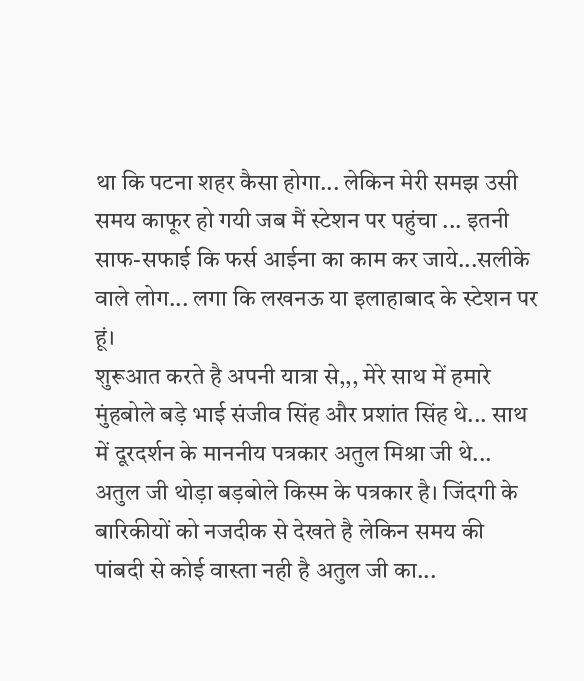था कि पटना शहर कैसा होगा... लेकिन मेरी समझ उसी समय काफूर हो गयी जब मैं स्टेशन पर पहुंचा ... इतनी साफ-सफाई कि फर्स आईना का काम कर जाये...सलीके वाले लोग... लगा कि लखनऊ या इलाहाबाद के स्टेशन पर हूं।
शुरूआत करते है अपनी यात्रा से,,, मेरे साथ में हमारे मुंहबोले बड़े भाई संजीव सिंह और प्रशांत सिंह थे... साथ में दूरदर्शन के माननीय पत्रकार अतुल मिश्रा जी थे... अतुल जी थोड़ा बड़बोले किस्म के पत्रकार है। जिंदगी के बारिकीयों को नजदीक से देखते है लेकिन समय की पांबदी से कोई वास्ता नही है अतुल जी का...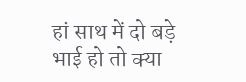हां साथ में दो बड़े भाई हो तो क्या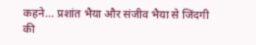कहने... प्रशांत भैया और संजीव भैया से जिंदगी की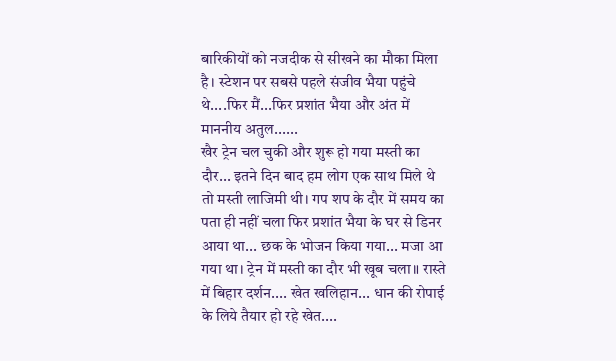बारिकीयों को नजदीक से सीखने का मौका मिला है। स्टेशन पर सबसे पहले संजीव भैया पहुंचे थे....फिर मैं...फिर प्रशांत भैया और अंत में माननीय अतुल......
खैर ट्रेन चल चुकी और शुरू हो गया मस्ती का दौर... इतने दिन बाद हम लोग एक साथ मिले थे तो मस्ती लाजिमी थी। गप शप के दौर में समय का पता ही नहीं चला फिर प्रशांत भैया के घर से डिनर आया था... छक के भोजन किया गया... मजा आ गया था। ट्रेन में मस्ती का दौर भी खूब चला॥ रास्ते में बिहार दर्शन.... खेत खलिहान... धान की रोपाई के लिये तैयार हो रहे खेत....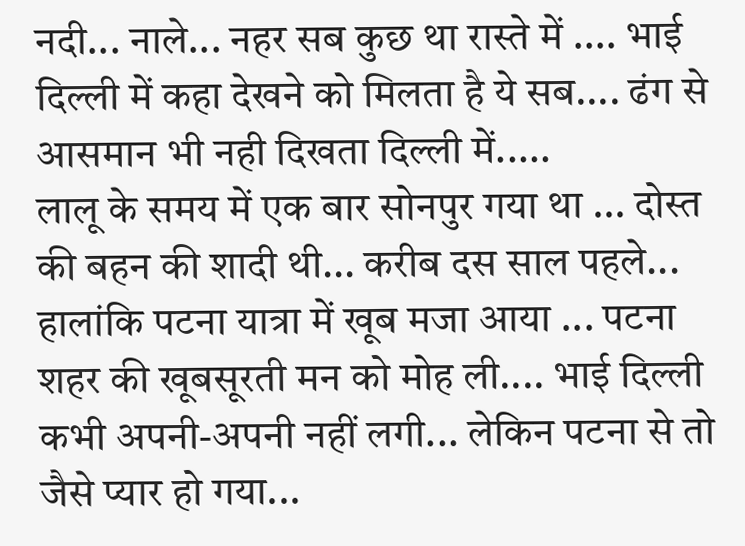नदी... नाले... नहर सब कुछ था रास्ते में .... भाई दिल्ली में कहा देखने को मिलता है ये सब.... ढंग से आसमान भी नही दिखता दिल्ली में.....
लालू के समय में एक बार सोनपुर गया था ... दोस्त की बहन की शादी थी... करीब दस साल पहले... हालांकि पटना यात्रा में खूब मजा आया ... पटना शहर की खूबसूरती मन को मोह ली.... भाई दिल्ली कभी अपनी-अपनी नहीं लगी... लेकिन पटना से तो जैसे प्यार हो गया...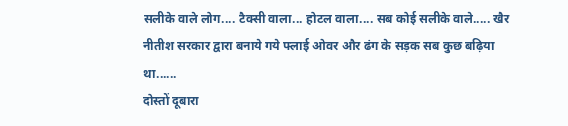सलीके वाले लोग.... टैक्सी वाला... होटल वाला.... सब कोई सलीके वाले..... खैर नीतीश सरकार द्वारा बनाये गये फ्लाई ओवर और ढंग के सड़क सब कुछ बढ़िया था......
दोस्तों दूबारा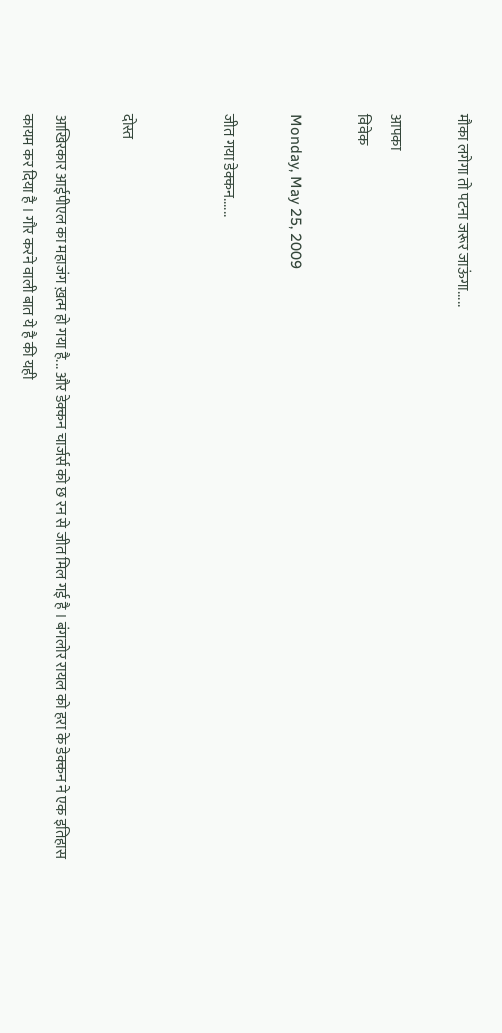मौका लगेगा तो पटना जरूर जाऊंगा.....

आपका
विवेक

Monday, May 25, 2009

जीत गया डेक्कन......


दोस्त

आखिरकार आईपीएल का महाजंग ख़त्म हो गया है... और डेक्कन चार्जर्स को छ रन से जीत मिल गई है । बंगलोर रायल को हरा के डेक्कन ने एक इतिहास कायम कर दिया है । गौर करने वाली बात ये है की यही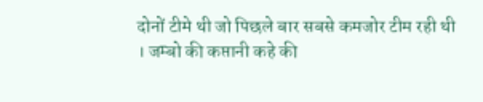दोनों टीमे थी जो पिछले बार सबसे कमजोर टीम रही थी । जम्बो की कप्तानी कहे की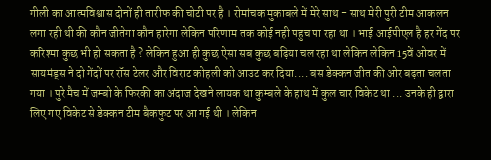गीली का आत्मविश्वास दोनों ही तारीफ की चोटी पर है । रोमांचक मुकाबले में मेरे साथ - साथ मेरी पुरी टीम आकलन लगा रही थी की कौन जीतेगा कौन हारेगा लेकिन परिणाम तक कोई नही पहुच पा रहा था । भाई आईपीएल है हर गेंद पर करिश्मा कुछ भी हो सकता है ? लेकिन हुआ ही कुछ ऐसा सब कुछ बढ़िया चल रहा था लेकिन लेकिन 15वें ओवर में सायमंड्स ने दो गेंदों पर रॉस टेलर और विराट कोहली को आउट कर दिया.... बस डेक्कन जीत की ओर बढ़ता चलता गया । पुरे मैच में जम्बो के फिरकी का अंदाज देखने लायक था कुम्बले के हाथ में कुल चार विकेट था ... उनके ही द्वारा लिए गए विकेट से डेक्कन टीम बैकफुट पर आ गई थी । लेकिन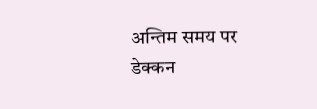अन्तिम समय पर डेक्कन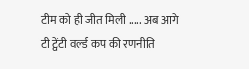टीम को ही जीत मिली ..... अब आगे टी ट्वेंटी वर्ल्ड कप की रणनीति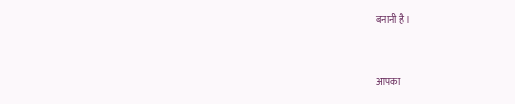बनानी है ।


आपका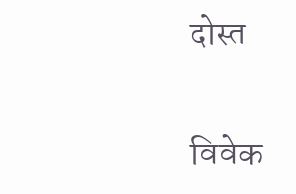दोस्त


विवेक